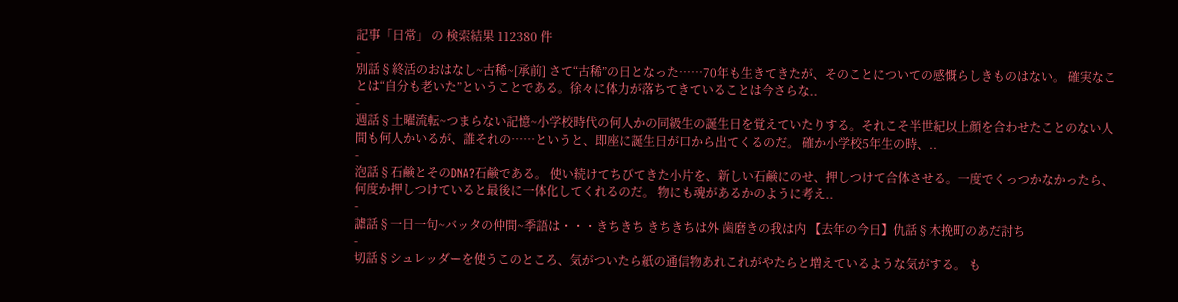記事「日常」 の 検索結果 112380 件
-
別話§終活のおはなし~古稀~[承前] さて“古稀”の日となった……70年も生きてきたが、そのことについての感慨らしきものはない。 確実なことは“自分も老いた”ということである。徐々に体力が落ちてきていることは今さらな..
-
週話§土曜流転~つまらない記憶~小学校時代の何人かの同級生の誕生日を覚えていたりする。それこそ半世紀以上顔を合わせたことのない人間も何人かいるが、誰それの……というと、即座に誕生日が口から出てくるのだ。 確か小学校5年生の時、..
-
泡話§石鹸とそのDNA?石鹸である。 使い続けてちびてきた小片を、新しい石鹸にのせ、押しつけて合体させる。一度でくっつかなかったら、何度か押しつけていると最後に一体化してくれるのだ。 物にも魂があるかのように考え..
-
謔話§一日一句~バッタの仲間~季語は・・・きちきち きちきちは外 歯磨きの我は内 【去年の今日】仇話§木挽町のあだ討ち
-
切話§シュレッダーを使うこのところ、気がついたら紙の通信物あれこれがやたらと増えているような気がする。 も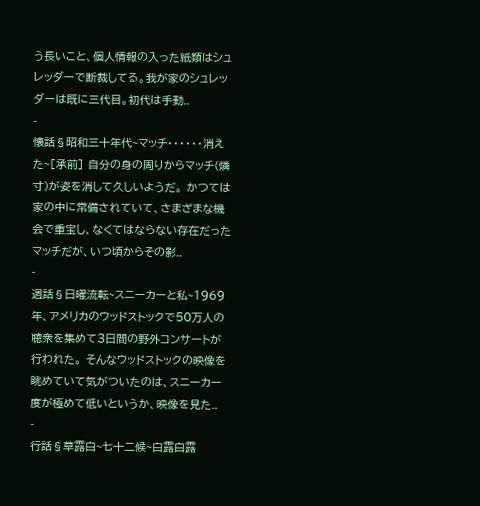う長いこと、個人情報の入った紙類はシュレッダーで断裁してる。我が家のシュレッダーは既に三代目。初代は手動..
-
懐話§昭和三十年代~マッチ・・・・・・消えた~[承前] 自分の身の周りからマッチ(燐寸)が姿を消して久しいようだ。 かつては家の中に常備されていて、さまざまな機会で重宝し、なくてはならない存在だったマッチだが、いつ頃からその影..
-
週話§日曜流転~スニーカーと私~1969年、アメリカのウッドストックで50万人の聴衆を集めて3日間の野外コンサートが行われた。 そんなウッドストックの映像を眺めていて気がついたのは、スニーカー度が極めて低いというか、映像を見た..
-
行話§草露白~七十二候~白露白露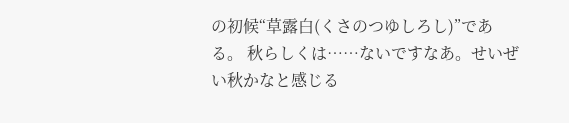の初候“草露白(くさのつゆしろし)”である。 秋らしくは……ないですなあ。せいぜい秋かなと感じる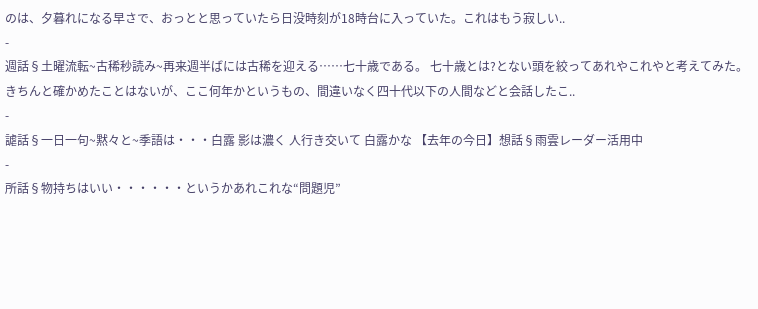のは、夕暮れになる早さで、おっとと思っていたら日没時刻が18時台に入っていた。これはもう寂しい..
-
週話§土曜流転~古稀秒読み~再来週半ばには古稀を迎える……七十歳である。 七十歳とは?とない頭を絞ってあれやこれやと考えてみた。きちんと確かめたことはないが、ここ何年かというもの、間違いなく四十代以下の人間などと会話したこ..
-
謔話§一日一句~黙々と~季語は・・・白露 影は濃く 人行き交いて 白露かな 【去年の今日】想話§雨雲レーダー活用中
-
所話§物持ちはいい・・・・・・というかあれこれな“問題児”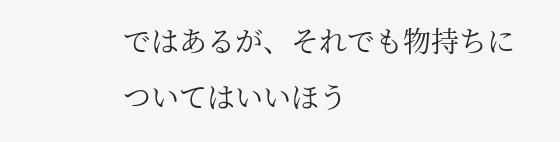ではあるが、それでも物持ちについてはいいほう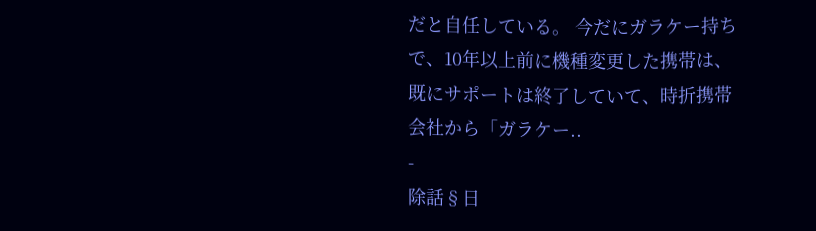だと自任している。 今だにガラケー持ちで、10年以上前に機種変更した携帯は、既にサポートは終了していて、時折携帯会社から「ガラケー..
-
除話§日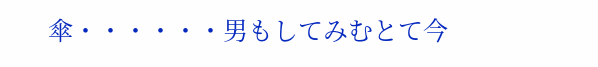傘・・・・・・男もしてみむとて今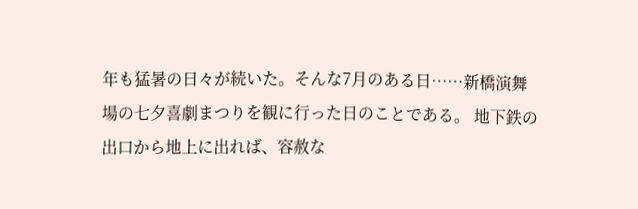年も猛暑の日々が続いた。そんな7月のある日……新橋演舞場の七夕喜劇まつりを観に行った日のことである。 地下鉄の出口から地上に出れば、容赦な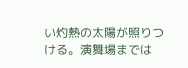い灼熱の太陽が照りつける。演舞場までは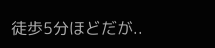徒歩5分ほどだが..